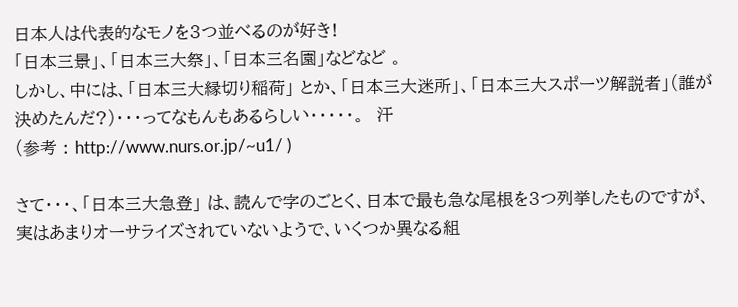日本人は代表的なモノを3つ並べるのが好き!
「日本三景」、「日本三大祭」、「日本三名園」などなど 。
しかし、中には、「日本三大縁切り稲荷」 とか、「日本三大迷所」、「日本三大スポーツ解説者」(誰が決めたんだ?)・・・ってなもんもあるらしい・・・・・。  汗
(参考 : http://www.nurs.or.jp/~u1/ )

さて・・・、「日本三大急登」 は、読んで字のごとく、日本で最も急な尾根を3つ列挙したものですが、実はあまりオーサライズされていないようで、いくつか異なる組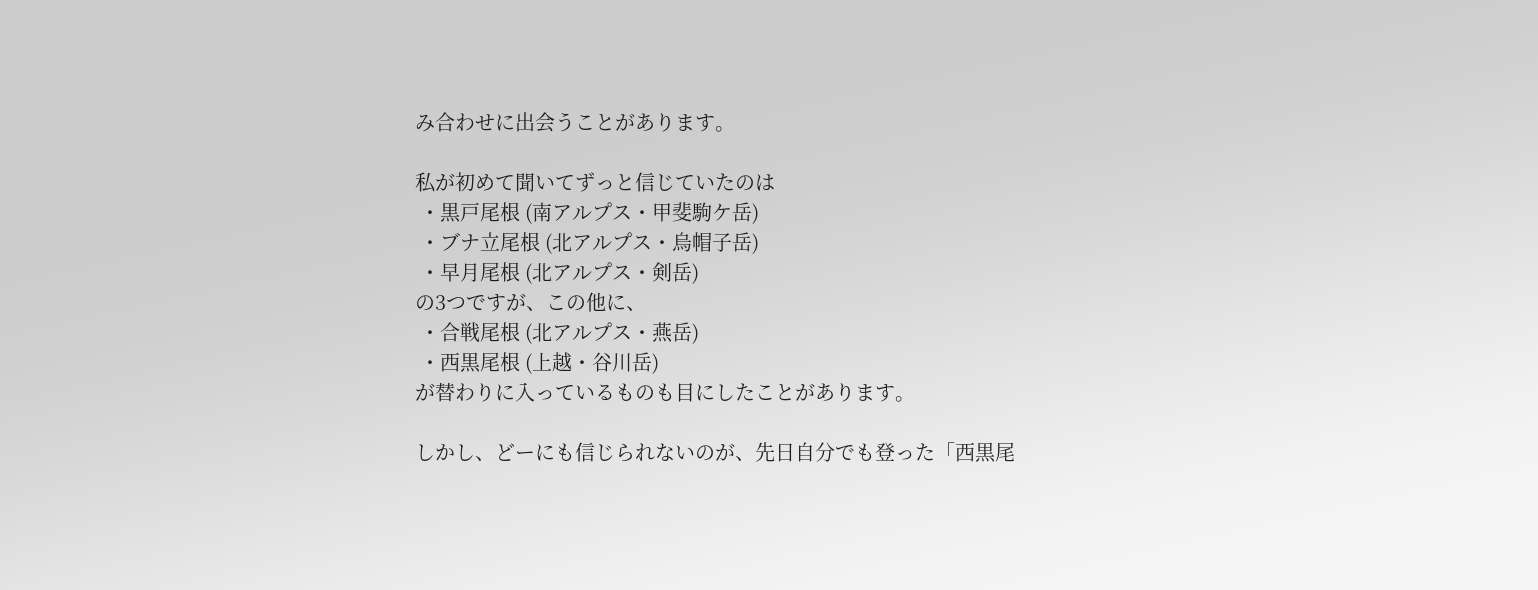み合わせに出会うことがあります。

私が初めて聞いてずっと信じていたのは
 ・黒戸尾根 (南アルプス・甲斐駒ケ岳)
 ・ブナ立尾根 (北アルプス・烏帽子岳)
 ・早月尾根 (北アルプス・剣岳)
の3つですが、この他に、
 ・合戦尾根 (北アルプス・燕岳)
 ・西黒尾根 (上越・谷川岳)
が替わりに入っているものも目にしたことがあります。

しかし、どーにも信じられないのが、先日自分でも登った「西黒尾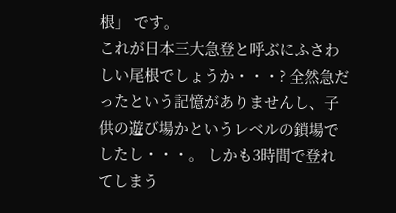根」 です。
これが日本三大急登と呼ぶにふさわしい尾根でしょうか・・・? 全然急だったという記憶がありませんし、子供の遊び場かというレベルの鎖場でしたし・・・。 しかも3時間で登れてしまう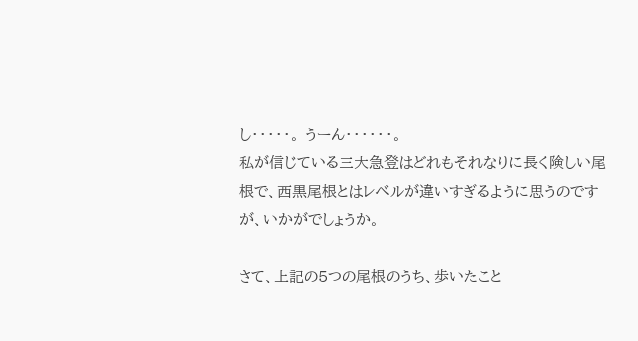し・・・・・。 うーん・・・・・・。
私が信じている三大急登はどれもそれなりに長く険しい尾根で、西黒尾根とはレベルが違いすぎるように思うのですが、いかがでしょうか。

さて、上記の5つの尾根のうち、歩いたこと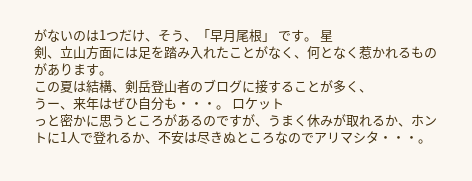がないのは1つだけ、そう、「早月尾根」 です。 星
剣、立山方面には足を踏み入れたことがなく、何となく惹かれるものがあります。
この夏は結構、剣岳登山者のブログに接することが多く、
うー、来年はぜひ自分も・・・。 ロケット
っと密かに思うところがあるのですが、うまく休みが取れるか、ホントに1人で登れるか、不安は尽きぬところなのでアリマシタ・・・。